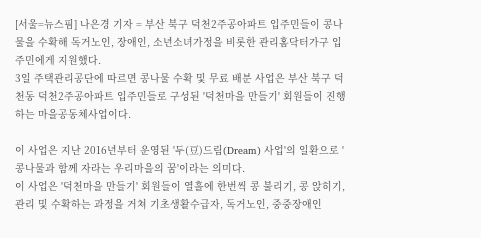[서울=뉴스핌] 나은경 기자 = 부산 북구 덕천2주공아파트 입주민들이 콩나물을 수확해 독거노인, 장애인, 소년소녀가정을 비롯한 관리홈닥터가구 입주민에게 지원했다.
3일 주택관리공단에 따르면 콩나물 수확 및 무료 배분 사업은 부산 북구 덕천동 덕천2주공아파트 입주민들로 구성된 '덕천마을 만들기' 회원들이 진행하는 마을공동체사업이다.

이 사업은 지난 2016년부터 운영된 '두(豆)드림(Dream) 사업'의 일환으로 '콩나물과 함께 자라는 우리마을의 꿈'이라는 의미다.
이 사업은 '덕천마을 만들기' 회원들이 열흘에 한번씩 콩 불리기, 콩 앉히기, 관리 및 수확하는 과정을 거쳐 기초생활수급자, 독거노인, 중중장애인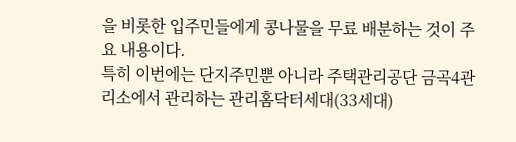을 비롯한 입주민들에게 콩나물을 무료 배분하는 것이 주요 내용이다.
특히 이번에는 단지주민뿐 아니라 주택관리공단 금곡4관리소에서 관리하는 관리홈닥터세대(33세대)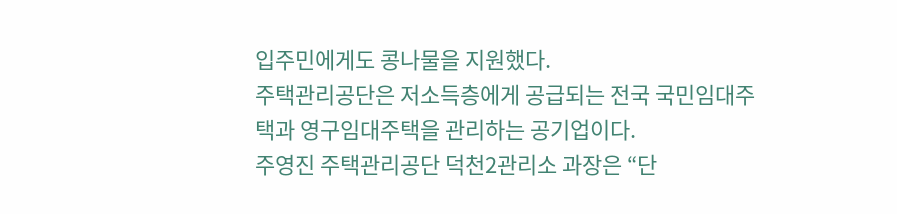입주민에게도 콩나물을 지원했다.
주택관리공단은 저소득층에게 공급되는 전국 국민임대주택과 영구임대주택을 관리하는 공기업이다.
주영진 주택관리공단 덕천2관리소 과장은 “단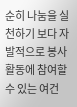순히 나눔을 실천하기 보다 자발적으로 봉사활동에 참여할 수 있는 여건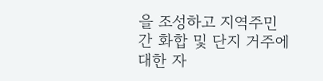을 조성하고 지역주민간 화합 및 단지 거주에 대한 자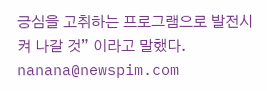긍심을 고취하는 프로그램으로 발전시켜 나갈 것” 이라고 말했다.
nanana@newspim.com